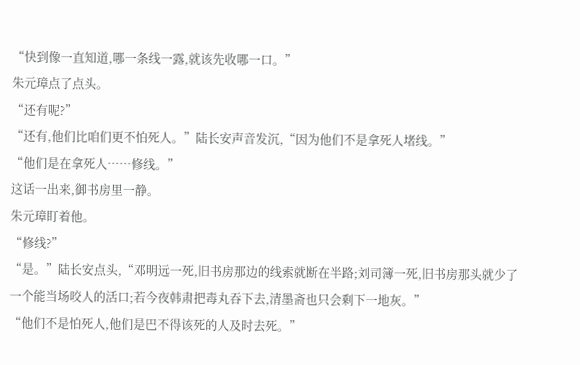“快到像一直知道,哪一条线一露,就该先收哪一口。”
朱元璋点了点头。
“还有呢?”
“还有,他们比咱们更不怕死人。”陆长安声音发沉,“因为他们不是拿死人堵线。”
“他们是在拿死人……修线。”
这话一出来,御书房里一静。
朱元璋盯着他。
“修线?”
“是。”陆长安点头,“邓明远一死,旧书房那边的线索就断在半路;刘司簿一死,旧书房那头就少了一个能当场咬人的活口;若今夜韩肃把毒丸吞下去,清墨斋也只会剩下一地灰。”
“他们不是怕死人,他们是巴不得该死的人及时去死。”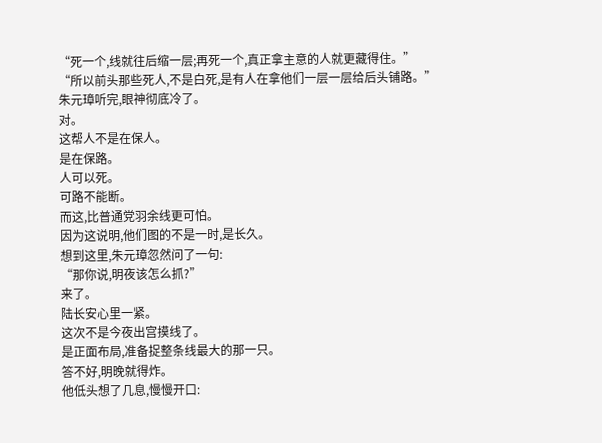“死一个,线就往后缩一层;再死一个,真正拿主意的人就更藏得住。”
“所以前头那些死人,不是白死,是有人在拿他们一层一层给后头铺路。”
朱元璋听完,眼神彻底冷了。
对。
这帮人不是在保人。
是在保路。
人可以死。
可路不能断。
而这,比普通党羽余线更可怕。
因为这说明,他们图的不是一时,是长久。
想到这里,朱元璋忽然问了一句:
“那你说,明夜该怎么抓?”
来了。
陆长安心里一紧。
这次不是今夜出宫摸线了。
是正面布局,准备捉整条线最大的那一只。
答不好,明晚就得炸。
他低头想了几息,慢慢开口: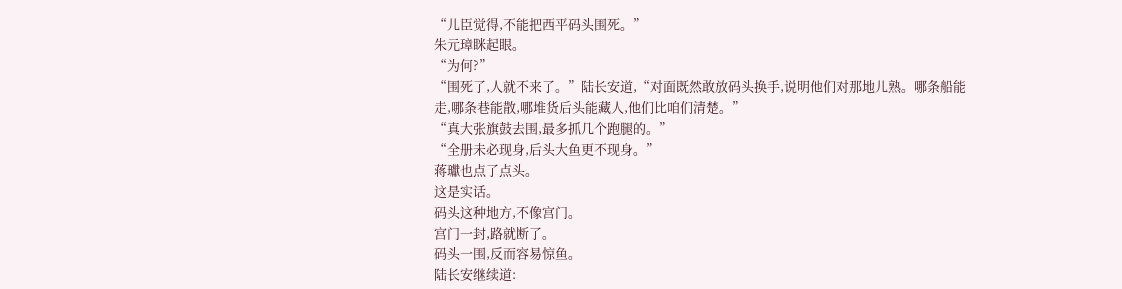“儿臣觉得,不能把西平码头围死。”
朱元璋眯起眼。
“为何?”
“围死了,人就不来了。”陆长安道,“对面既然敢放码头换手,说明他们对那地儿熟。哪条船能走,哪条巷能散,哪堆货后头能藏人,他们比咱们清楚。”
“真大张旗鼓去围,最多抓几个跑腿的。”
“全册未必现身,后头大鱼更不现身。”
蒋瓛也点了点头。
这是实话。
码头这种地方,不像宫门。
宫门一封,路就断了。
码头一围,反而容易惊鱼。
陆长安继续道: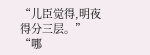“儿臣觉得,明夜得分三层。”
“哪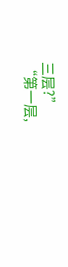三层?”
“第一层,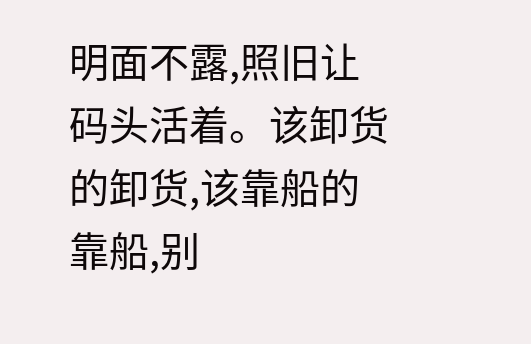明面不露,照旧让码头活着。该卸货的卸货,该靠船的靠船,别